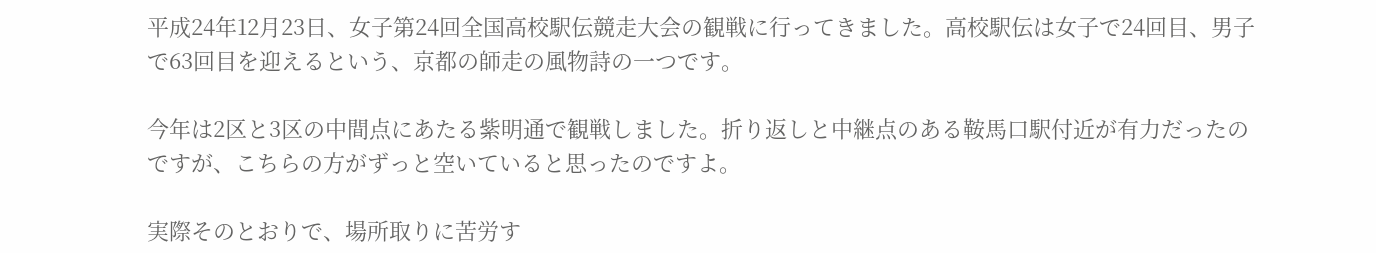平成24年12月23日、女子第24回全国高校駅伝競走大会の観戦に行ってきました。高校駅伝は女子で24回目、男子で63回目を迎えるという、京都の師走の風物詩の一つです。

今年は2区と3区の中間点にあたる紫明通で観戦しました。折り返しと中継点のある鞍馬口駅付近が有力だったのですが、こちらの方がずっと空いていると思ったのですよ。

実際そのとおりで、場所取りに苦労す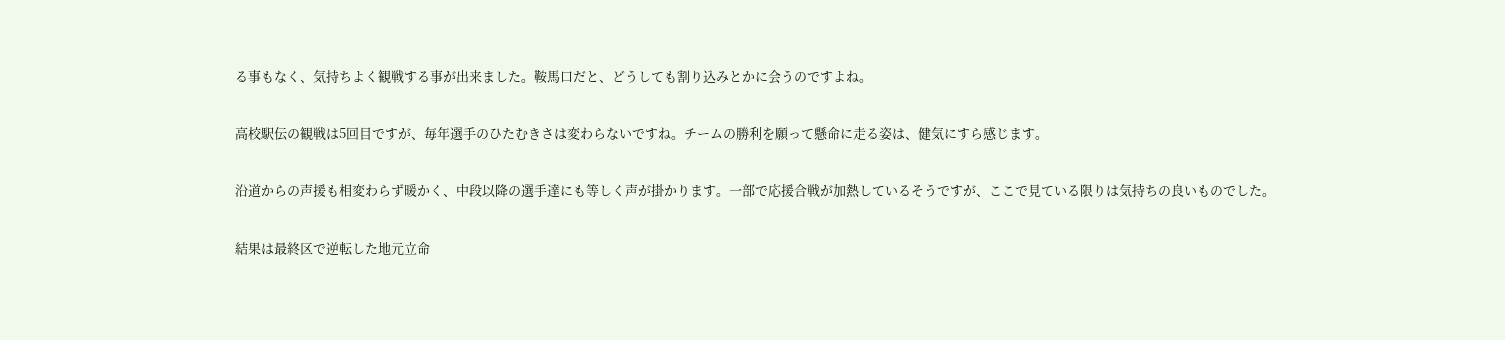る事もなく、気持ちよく観戦する事が出来ました。鞍馬口だと、どうしても割り込みとかに会うのですよね。

高校駅伝の観戦は5回目ですが、毎年選手のひたむきさは変わらないですね。チームの勝利を願って懸命に走る姿は、健気にすら感じます。

沿道からの声援も相変わらず暖かく、中段以降の選手達にも等しく声が掛かります。一部で応援合戦が加熱しているそうですが、ここで見ている限りは気持ちの良いものでした。

結果は最終区で逆転した地元立命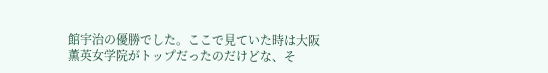館宇治の優勝でした。ここで見ていた時は大阪薫英女学院がトップだったのだけどな、そ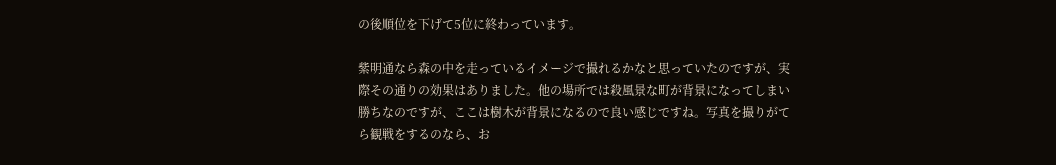の後順位を下げて5位に終わっています。

紫明通なら森の中を走っているイメージで撮れるかなと思っていたのですが、実際その通りの効果はありました。他の場所では殺風景な町が背景になってしまい勝ちなのですが、ここは樹木が背景になるので良い感じですね。写真を撮りがてら観戦をするのなら、お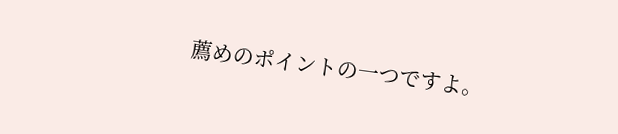薦めのポイントの一つですよ。